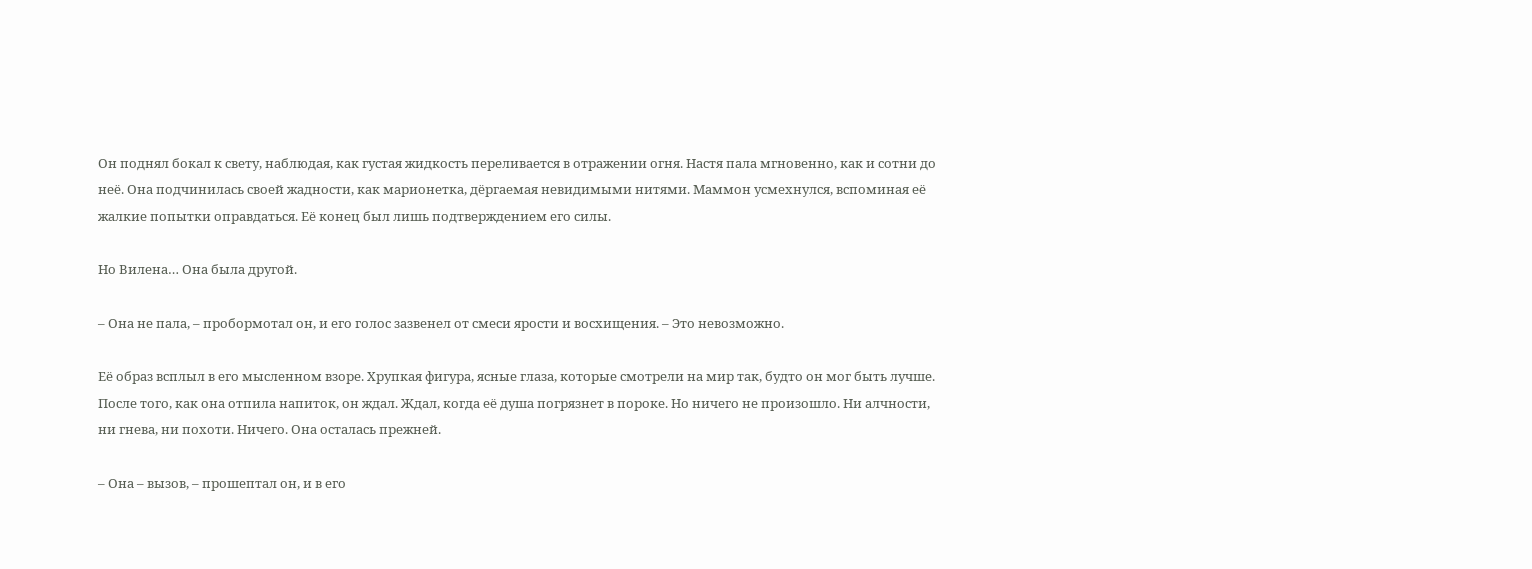Он поднял бокал к свету, наблюдая, как густая жидкость переливается в отражении огня. Настя пала мгновенно, как и сотни до неё. Она подчинилась своей жадности, как марионетка, дёргаемая невидимыми нитями. Маммон усмехнулся, вспоминая её жалкие попытки оправдаться. Её конец был лишь подтверждением его силы.

Но Вилена… Она была другой.

– Она не пала, – пробормотал он, и его голос зазвенел от смеси ярости и восхищения. – Это невозможно.

Её образ всплыл в его мысленном взоре. Хрупкая фигура, ясные глаза, которые смотрели на мир так, будто он мог быть лучше. После того, как она отпила напиток, он ждал. Ждал, когда её душа погрязнет в пороке. Но ничего не произошло. Ни алчности, ни гнева, ни похоти. Ничего. Она осталась прежней.

– Она – вызов, – прошептал он, и в его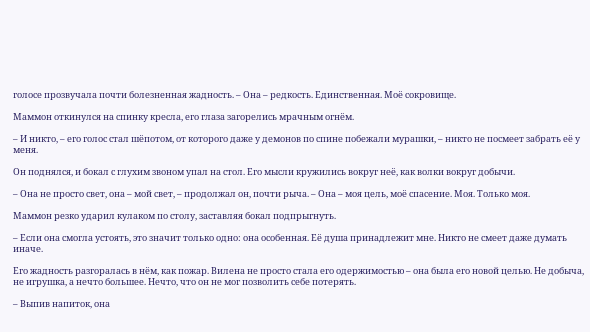голосе прозвучала почти болезненная жадность. – Она – редкость. Единственная. Моё сокровище.

Маммон откинулся на спинку кресла, его глаза загорелись мрачным огнём.

– И никто, – его голос стал шёпотом, от которого даже у демонов по спине побежали мурашки, – никто не посмеет забрать её у меня.

Он поднялся, и бокал с глухим звоном упал на стол. Его мысли кружились вокруг неё, как волки вокруг добычи.

– Она не просто свет, она – мой свет, – продолжал он, почти рыча. – Она – моя цель, моё спасение. Моя. Только моя.

Маммон резко ударил кулаком по столу, заставляя бокал подпрыгнуть.

– Если она смогла устоять, это значит только одно: она особенная. Её душа принадлежит мне. Никто не смеет даже думать иначе.

Его жадность разгоралась в нём, как пожар. Вилена не просто стала его одержимостью – она была его новой целью. Не добыча, не игрушка, а нечто большее. Нечто, что он не мог позволить себе потерять.

– Выпив напиток, она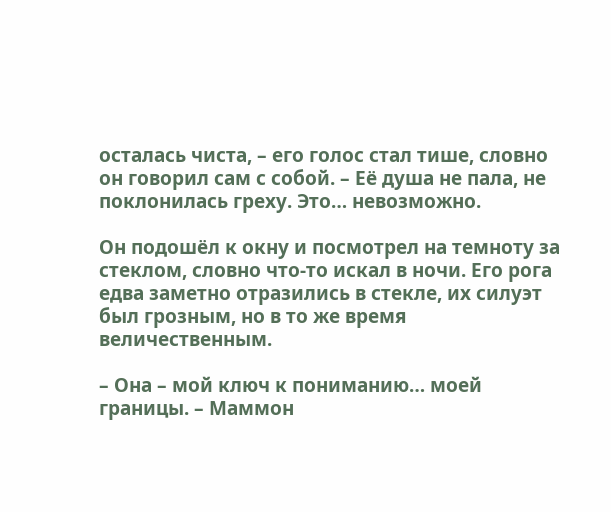осталась чиста, – его голос стал тише, словно он говорил сам с собой. – Её душа не пала, не поклонилась греху. Это… невозможно.

Он подошёл к окну и посмотрел на темноту за стеклом, словно что-то искал в ночи. Его рога едва заметно отразились в стекле, их силуэт был грозным, но в то же время величественным.

– Она – мой ключ к пониманию… моей границы. – Маммон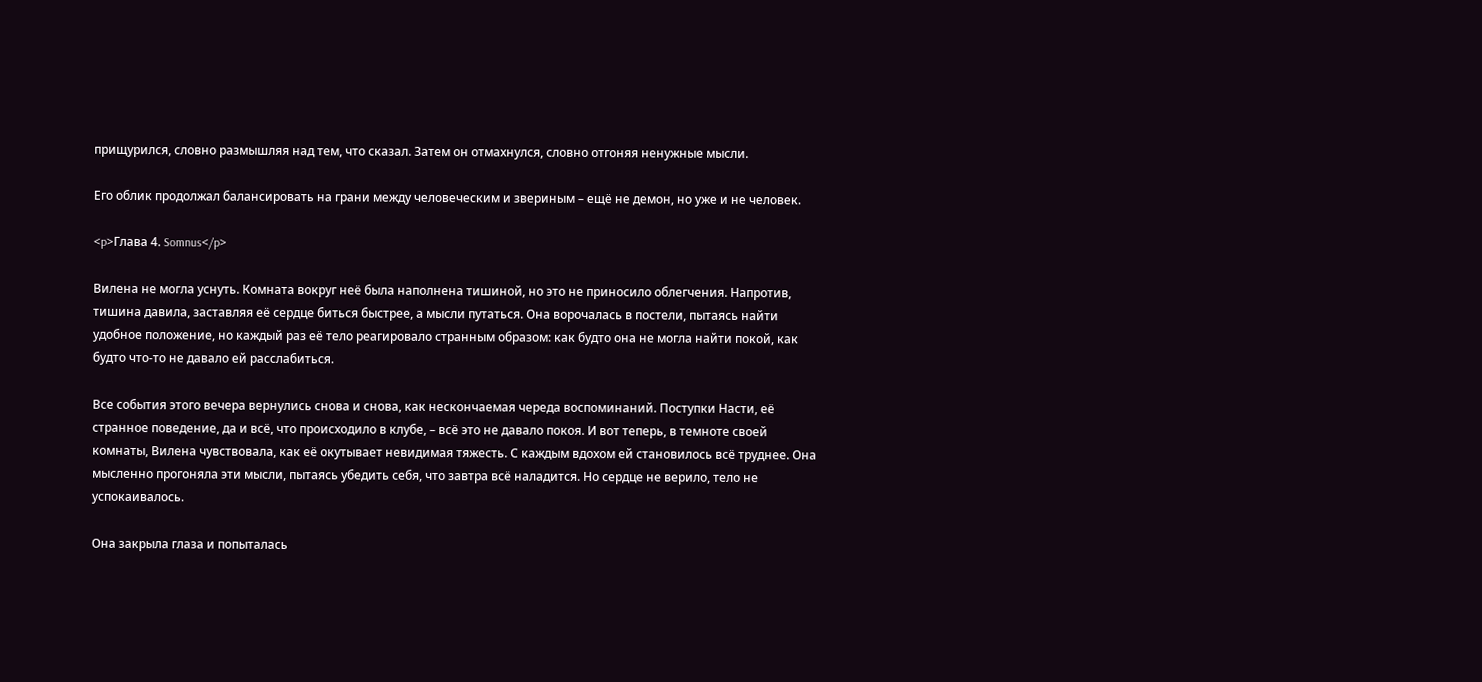прищурился, словно размышляя над тем, что сказал. Затем он отмахнулся, словно отгоняя ненужные мысли.

Его облик продолжал балансировать на грани между человеческим и звериным – ещё не демон, но уже и не человек.

<p>Глава 4. Somnus</p>

Вилена не могла уснуть. Комната вокруг неё была наполнена тишиной, но это не приносило облегчения. Напротив, тишина давила, заставляя её сердце биться быстрее, а мысли путаться. Она ворочалась в постели, пытаясь найти удобное положение, но каждый раз её тело реагировало странным образом: как будто она не могла найти покой, как будто что-то не давало ей расслабиться.

Все события этого вечера вернулись снова и снова, как нескончаемая череда воспоминаний. Поступки Насти, её странное поведение, да и всё, что происходило в клубе, – всё это не давало покоя. И вот теперь, в темноте своей комнаты, Вилена чувствовала, как её окутывает невидимая тяжесть. С каждым вдохом ей становилось всё труднее. Она мысленно прогоняла эти мысли, пытаясь убедить себя, что завтра всё наладится. Но сердце не верило, тело не успокаивалось.

Она закрыла глаза и попыталась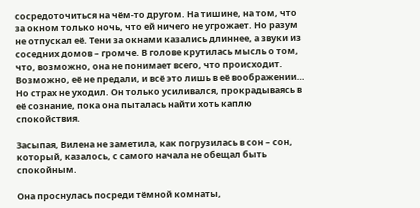сосредоточиться на чём-то другом. На тишине, на том, что за окном только ночь, что ей ничего не угрожает. Но разум не отпускал её. Тени за окнами казались длиннее, а звуки из соседних домов – громче. В голове крутилась мысль о том, что, возможно, она не понимает всего, что происходит. Возможно, её не предали, и всё это лишь в её воображении… Но страх не уходил. Он только усиливался, прокрадываясь в её сознание, пока она пыталась найти хоть каплю спокойствия.

Засыпая, Вилена не заметила, как погрузилась в сон – сон, который, казалось, с самого начала не обещал быть спокойным.

Она проснулась посреди тёмной комнаты,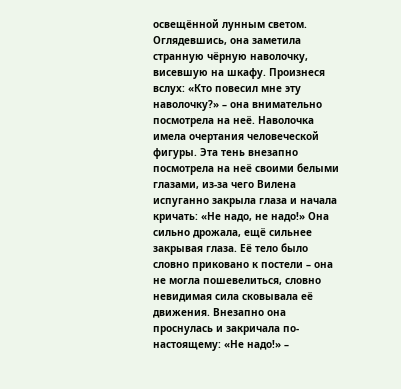освещённой лунным светом. Оглядевшись, она заметила странную чёрную наволочку, висевшую на шкафу. Произнеся вслух: «Кто повесил мне эту наволочку?» – она внимательно посмотрела на неё. Наволочка имела очертания человеческой фигуры. Эта тень внезапно посмотрела на неё своими белыми глазами, из-за чего Вилена испуганно закрыла глаза и начала кричать: «Не надо, не надо!» Она сильно дрожала, ещё сильнее закрывая глаза. Её тело было словно приковано к постели – она не могла пошевелиться, словно невидимая сила сковывала её движения. Внезапно она проснулась и закричала по-настоящему: «Не надо!» –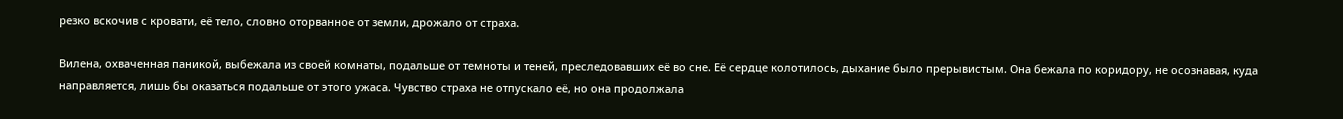резко вскочив с кровати, её тело, словно оторванное от земли, дрожало от страха.

Вилена, охваченная паникой, выбежала из своей комнаты, подальше от темноты и теней, преследовавших её во сне. Её сердце колотилось, дыхание было прерывистым. Она бежала по коридору, не осознавая, куда направляется, лишь бы оказаться подальше от этого ужаса. Чувство страха не отпускало её, но она продолжала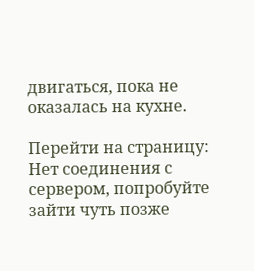двигаться, пока не оказалась на кухне.

Перейти на страницу:
Нет соединения с сервером, попробуйте зайти чуть позже